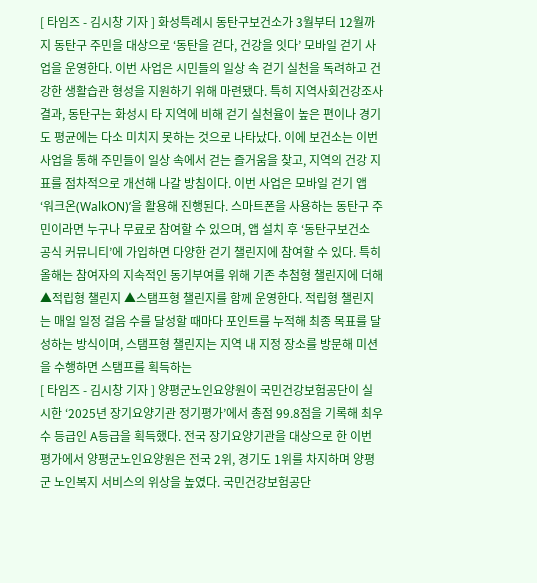[ 타임즈 - 김시창 기자 ] 화성특례시 동탄구보건소가 3월부터 12월까지 동탄구 주민을 대상으로 ‘동탄을 걷다, 건강을 잇다’ 모바일 걷기 사업을 운영한다. 이번 사업은 시민들의 일상 속 걷기 실천을 독려하고 건강한 생활습관 형성을 지원하기 위해 마련됐다. 특히 지역사회건강조사 결과, 동탄구는 화성시 타 지역에 비해 걷기 실천율이 높은 편이나 경기도 평균에는 다소 미치지 못하는 것으로 나타났다. 이에 보건소는 이번 사업을 통해 주민들이 일상 속에서 걷는 즐거움을 찾고, 지역의 건강 지표를 점차적으로 개선해 나갈 방침이다. 이번 사업은 모바일 걷기 앱 ‘워크온(WalkON)’을 활용해 진행된다. 스마트폰을 사용하는 동탄구 주민이라면 누구나 무료로 참여할 수 있으며, 앱 설치 후 ‘동탄구보건소 공식 커뮤니티’에 가입하면 다양한 걷기 챌린지에 참여할 수 있다. 특히 올해는 참여자의 지속적인 동기부여를 위해 기존 추첨형 챌린지에 더해 ▲적립형 챌린지 ▲스탬프형 챌린지를 함께 운영한다. 적립형 챌린지는 매일 일정 걸음 수를 달성할 때마다 포인트를 누적해 최종 목표를 달성하는 방식이며, 스탬프형 챌린지는 지역 내 지정 장소를 방문해 미션을 수행하면 스탬프를 획득하는
[ 타임즈 - 김시창 기자 ] 양평군노인요양원이 국민건강보험공단이 실시한 ‘2025년 장기요양기관 정기평가’에서 총점 99.8점을 기록해 최우수 등급인 A등급을 획득했다. 전국 장기요양기관을 대상으로 한 이번 평가에서 양평군노인요양원은 전국 2위, 경기도 1위를 차지하며 양평군 노인복지 서비스의 위상을 높였다. 국민건강보험공단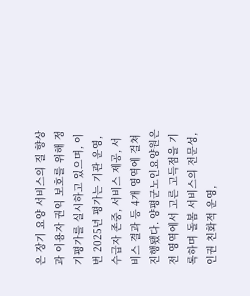은 장기 요양 서비스의 질 향상과 이용자 권익 보호를 위해 정기평가를 실시하고 있으며, 이번 2025년 평가는 기관 운영, 수급자 존중, 서비스 제공, 서비스 결과 등 4개 영역에 걸쳐 진행됐다. 양평군노인요양원은 전 영역에서 고른 고득점을 기록하며 돌봄 서비스의 전문성, 인권 친화적 운영,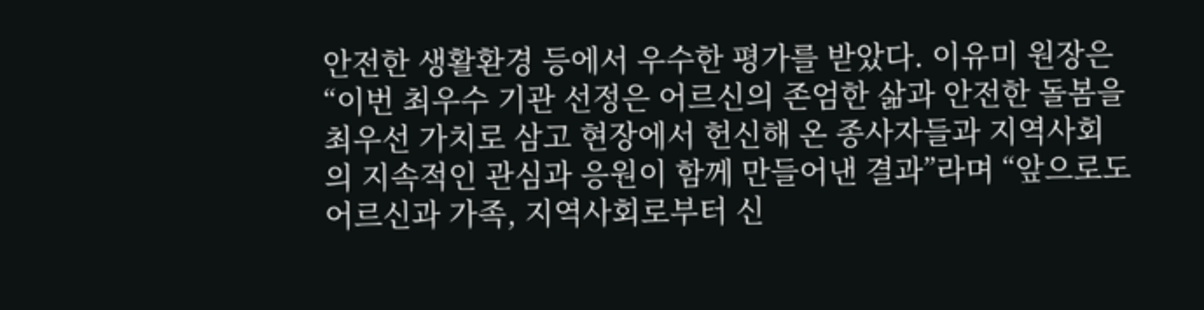안전한 생활환경 등에서 우수한 평가를 받았다. 이유미 원장은 “이번 최우수 기관 선정은 어르신의 존엄한 삶과 안전한 돌봄을 최우선 가치로 삼고 현장에서 헌신해 온 종사자들과 지역사회의 지속적인 관심과 응원이 함께 만들어낸 결과”라며 “앞으로도 어르신과 가족, 지역사회로부터 신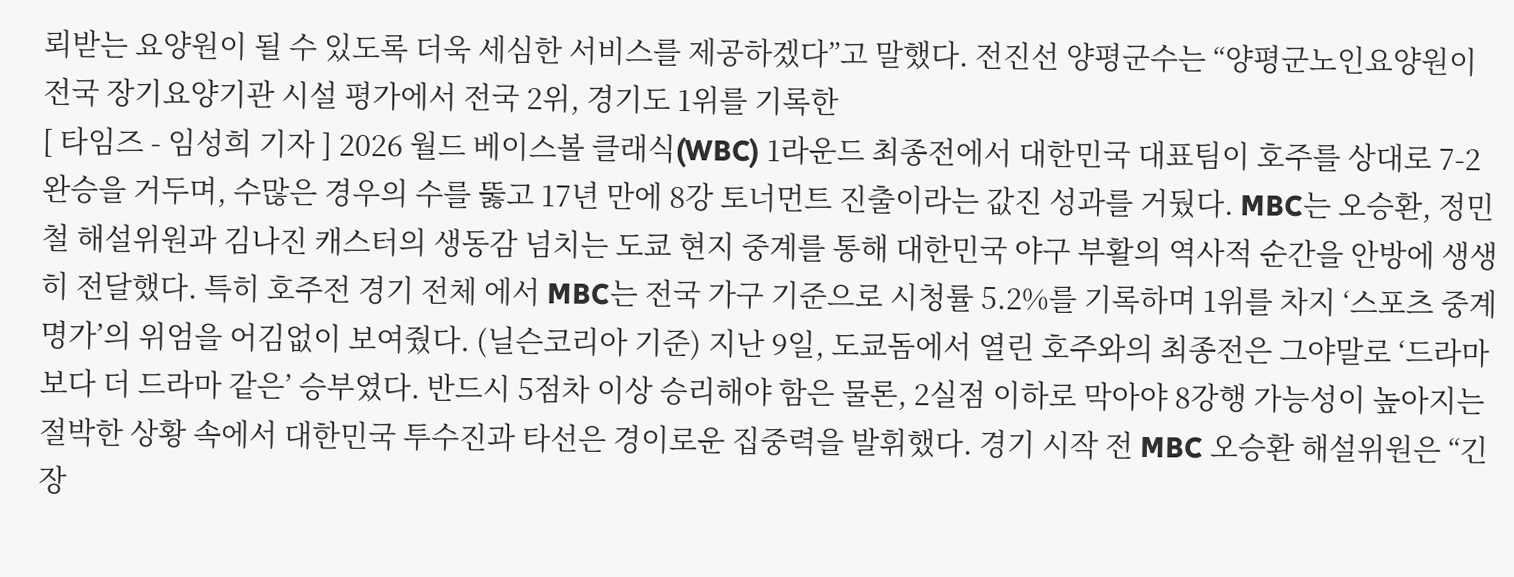뢰받는 요양원이 될 수 있도록 더욱 세심한 서비스를 제공하겠다”고 말했다. 전진선 양평군수는 “양평군노인요양원이 전국 장기요양기관 시설 평가에서 전국 2위, 경기도 1위를 기록한
[ 타임즈 - 임성희 기자 ] 2026 월드 베이스볼 클래식(WBC) 1라운드 최종전에서 대한민국 대표팀이 호주를 상대로 7-2 완승을 거두며, 수많은 경우의 수를 뚫고 17년 만에 8강 토너먼트 진출이라는 값진 성과를 거뒀다. MBC는 오승환, 정민철 해설위원과 김나진 캐스터의 생동감 넘치는 도쿄 현지 중계를 통해 대한민국 야구 부활의 역사적 순간을 안방에 생생히 전달했다. 특히 호주전 경기 전체 에서 MBC는 전국 가구 기준으로 시청률 5.2%를 기록하며 1위를 차지 ‘스포츠 중계 명가’의 위엄을 어김없이 보여줬다. (닐슨코리아 기준) 지난 9일, 도쿄돔에서 열린 호주와의 최종전은 그야말로 ‘드라마보다 더 드라마 같은’ 승부였다. 반드시 5점차 이상 승리해야 함은 물론, 2실점 이하로 막아야 8강행 가능성이 높아지는 절박한 상황 속에서 대한민국 투수진과 타선은 경이로운 집중력을 발휘했다. 경기 시작 전 MBC 오승환 해설위원은 “긴장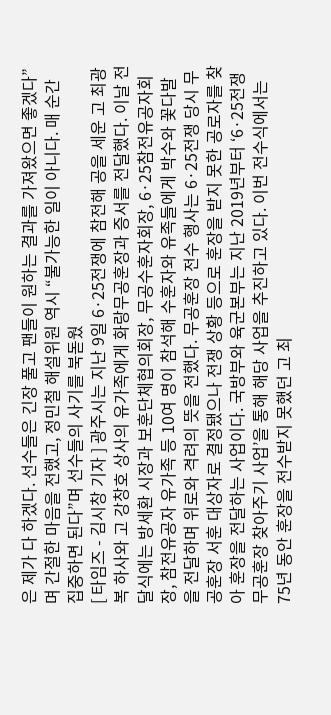은 제가 다 하겠다. 선수들은 긴장 풀고 팬들이 원하는 결과를 가져왔으면 좋겠다”며 간절한 마음을 전했고, 정민철 해설위원 역시 “불가능한 일이 아니다. 매 순간 집중하면 된다”며 선수들의 사기를 북돋웠
[ 타임즈 - 김시창 기자 ] 광주시는 지난 9일 6·25전쟁에 참전해 공을 세운 고 최광복 하사와 고 강창호 상사의 유가족에게 화랑무공훈장과 증서를 전달했다. 이날 전달식에는 방세환 시장과 보훈단체협의회장, 무공수훈자회장, 6·25참전유공자회장, 참전유공자 유가족 등 10여 명이 참석해 수훈자와 유족들에게 박수와 꽃다발을 전달하며 위로와 격려의 뜻을 전했다. 무공훈장 전수 행사는 6·25전쟁 당시 무공훈장 서훈 대상자로 결정됐으나 전쟁 상황 등으로 훈장을 받지 못한 공로자를 찾아 훈장을 전달하는 사업이다. 국방부와 육군본부는 지난 2019년부터 ‘6·25전쟁 무공훈장 찾아주기 사업’을 통해 해당 사업을 추진하고 있다. 이번 전수식에서는 75년 동안 훈장을 전수받지 못했던 고 최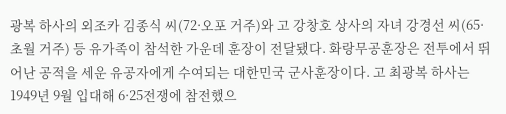광복 하사의 외조카 김종식 씨(72·오포 거주)와 고 강창호 상사의 자녀 강경선 씨(65·초월 거주) 등 유가족이 참석한 가운데 훈장이 전달됐다. 화랑무공훈장은 전투에서 뛰어난 공적을 세운 유공자에게 수여되는 대한민국 군사훈장이다. 고 최광복 하사는 1949년 9월 입대해 6·25전쟁에 참전했으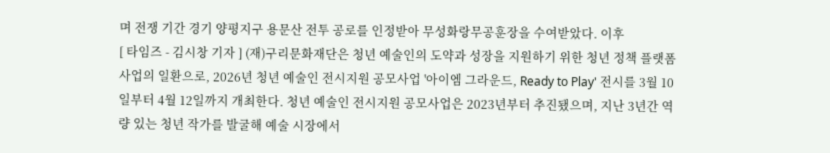며 전쟁 기간 경기 양평지구 용문산 전투 공로를 인정받아 무성화랑무공훈장을 수여받았다. 이후
[ 타임즈 - 김시창 기자 ] (재)구리문화재단은 청년 예술인의 도약과 성장을 지원하기 위한 청년 정책 플랫폼 사업의 일환으로, 2026년 청년 예술인 전시지원 공모사업 '아이엠 그라운드, Ready to Play' 전시를 3월 10일부터 4월 12일까지 개최한다. 청년 예술인 전시지원 공모사업은 2023년부터 추진됐으며, 지난 3년간 역량 있는 청년 작가를 발굴해 예술 시장에서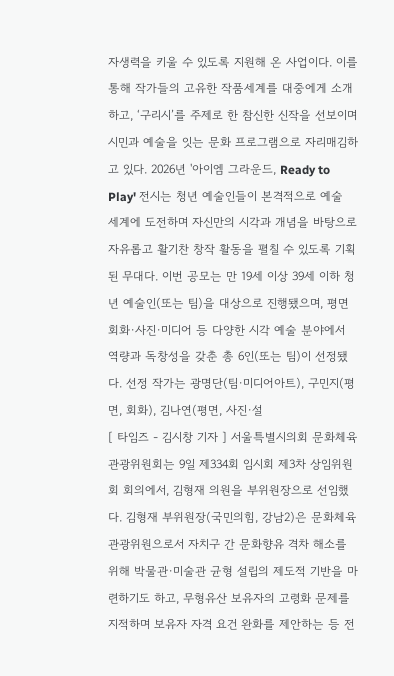자생력을 키울 수 있도록 지원해 온 사업이다. 이를 통해 작가들의 고유한 작품세계를 대중에게 소개하고, ‘구리시’를 주제로 한 참신한 신작을 선보이며 시민과 예술을 잇는 문화 프로그램으로 자리매김하고 있다. 2026년 '아이엠 그라운드, Ready to Play' 전시는 청년 예술인들이 본격적으로 예술 세계에 도전하며 자신만의 시각과 개념을 바탕으로 자유롭고 활기찬 창작 활동을 펼칠 수 있도록 기획된 무대다. 이번 공모는 만 19세 이상 39세 이하 청년 예술인(또는 팀)을 대상으로 진행됐으며, 평면 회화·사진·미디어 등 다양한 시각 예술 분야에서 역량과 독창성을 갖춘 총 6인(또는 팀)이 선정됐다. 선정 작가는 광명단(팀·미디어아트), 구민지(평면, 회화), 김나연(평면, 사진·설
[ 타임즈 - 김시창 기자 ] 서울특별시의회 문화체육관광위원회는 9일 제334회 임시회 제3차 상임위원회 회의에서, 김형재 의원을 부위원장으로 선임했다. 김형재 부위원장(국민의힘, 강남2)은 문화체육관광위원으로서 자치구 간 문화향유 격차 해소를 위해 박물관·미술관 균형 설립의 제도적 기반을 마련하기도 하고, 무형유산 보유자의 고령화 문제를 지적하며 보유자 자격 요건 완화를 제안하는 등 전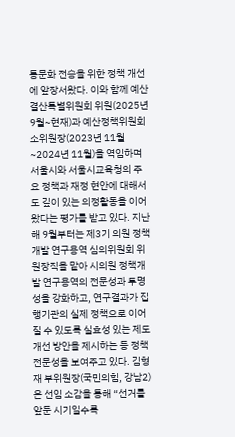통문화 전승을 위한 정책 개선에 앞장서왔다. 이와 함께 예산결산특별위원회 위원(2025년 9월~현재)과 예산정책위원회 소위원장(2023년 11월~2024년 11월)을 역임하며 서울시와 서울시교육청의 주요 정책과 재정 현안에 대해서도 깊이 있는 의정활동을 이어왔다는 평가를 받고 있다. 지난해 9월부터는 제3기 의원 정책개발 연구용역 심의위원회 위원장직을 맡아 시의원 정책개발 연구용역의 전문성과 투명성을 강화하고, 연구결과가 집행기관의 실제 정책으로 이어질 수 있도록 실효성 있는 제도개선 방안을 제시하는 등 정책 전문성을 보여주고 있다. 김형재 부위원장(국민의힘, 강남2)은 선임 소감을 통해 “선거를 앞둔 시기일수록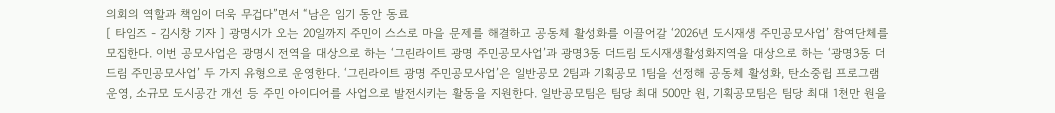의회의 역할과 책임이 더욱 무겁다”면서 “남은 임기 동안 동료
[ 타임즈 - 김시창 기자 ] 광명시가 오는 20일까지 주민이 스스로 마을 문제를 해결하고 공동체 활성화를 이끌어갈 ‘2026년 도시재생 주민공모사업’ 참여단체를 모집한다. 이번 공모사업은 광명시 전역을 대상으로 하는 ‘그린라이트 광명 주민공모사업’과 광명3동 더드림 도시재생활성화지역을 대상으로 하는 ‘광명3동 더드림 주민공모사업’ 두 가지 유형으로 운영한다. ‘그린라이트 광명 주민공모사업’은 일반공모 2팀과 기획공모 1팀을 선정해 공동체 활성화, 탄소중립 프로그램 운영, 소규모 도시공간 개선 등 주민 아이디어를 사업으로 발전시키는 활동을 지원한다. 일반공모팀은 팀당 최대 500만 원, 기획공모팀은 팀당 최대 1천만 원을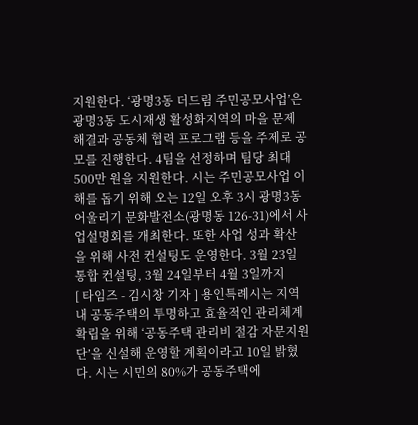지원한다. ‘광명3동 더드림 주민공모사업’은 광명3동 도시재생 활성화지역의 마을 문제 해결과 공동체 협력 프로그램 등을 주제로 공모를 진행한다. 4팀을 선정하며 팀당 최대 500만 원을 지원한다. 시는 주민공모사업 이해를 돕기 위해 오는 12일 오후 3시 광명3동 어울리기 문화발전소(광명동 126-31)에서 사업설명회를 개최한다. 또한 사업 성과 확산을 위해 사전 컨설팅도 운영한다. 3월 23일 통합 컨설팅, 3월 24일부터 4월 3일까지
[ 타임즈 - 김시창 기자 ] 용인특례시는 지역내 공동주택의 투명하고 효율적인 관리체계 확립을 위해 ‘공동주택 관리비 절감 자문지원단’을 신설해 운영할 계획이라고 10일 밝혔다. 시는 시민의 80%가 공동주택에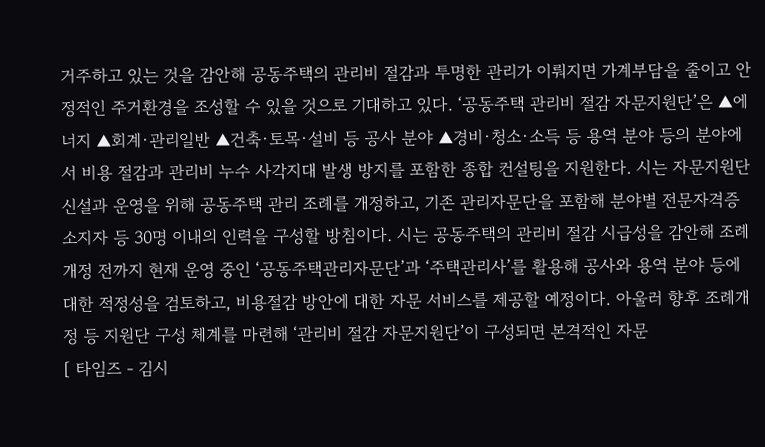거주하고 있는 것을 감안해 공동주택의 관리비 절감과 투명한 관리가 이뤄지면 가계부담을 줄이고 안정적인 주거환경을 조성할 수 있을 것으로 기대하고 있다. ‘공동주택 관리비 절감 자문지원단’은 ▲에너지 ▲회계·관리일반 ▲건축·토목·설비 등 공사 분야 ▲경비·청소·소득 등 용역 분야 등의 분야에서 비용 절감과 관리비 누수 사각지대 발생 방지를 포함한 종합 컨설팅을 지원한다. 시는 자문지원단 신설과 운영을 위해 공동주택 관리 조례를 개정하고, 기존 관리자문단을 포함해 분야별 전문자격증 소지자 등 30명 이내의 인력을 구성할 방침이다. 시는 공동주택의 관리비 절감 시급성을 감안해 조례개정 전까지 현재 운영 중인 ‘공동주택관리자문단’과 ‘주택관리사’를 활용해 공사와 용역 분야 등에 대한 적정성을 검토하고, 비용절감 방안에 대한 자문 서비스를 제공할 예정이다. 아울러 향후 조례개정 등 지원단 구성 체계를 마련해 ‘관리비 절감 자문지원단’이 구성되면 본격적인 자문
[ 타임즈 - 김시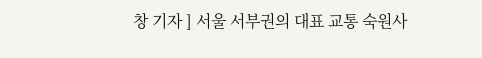창 기자 ] 서울 서부권의 대표 교통 숙원사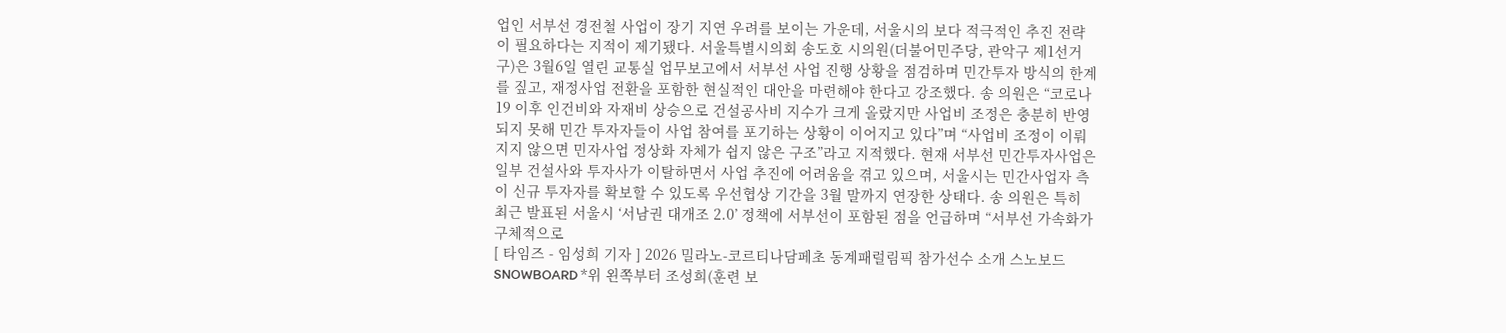업인 서부선 경전철 사업이 장기 지연 우려를 보이는 가운데, 서울시의 보다 적극적인 추진 전략이 필요하다는 지적이 제기됐다. 서울특별시의회 송도호 시의원(더불어민주당, 관악구 제1선거구)은 3월6일 열린 교통실 업무보고에서 서부선 사업 진행 상황을 점검하며 민간투자 방식의 한계를 짚고, 재정사업 전환을 포함한 현실적인 대안을 마련해야 한다고 강조했다. 송 의원은 “코로나19 이후 인건비와 자재비 상승으로 건설공사비 지수가 크게 올랐지만 사업비 조정은 충분히 반영되지 못해 민간 투자자들이 사업 참여를 포기하는 상황이 이어지고 있다”며 “사업비 조정이 이뤄지지 않으면 민자사업 정상화 자체가 쉽지 않은 구조”라고 지적했다. 현재 서부선 민간투자사업은 일부 건설사와 투자사가 이탈하면서 사업 추진에 어려움을 겪고 있으며, 서울시는 민간사업자 측이 신규 투자자를 확보할 수 있도록 우선협상 기간을 3월 말까지 연장한 상태다. 송 의원은 특히 최근 발표된 서울시 ‘서남권 대개조 2.0’ 정책에 서부선이 포함된 점을 언급하며 “서부선 가속화가 구체적으로
[ 타임즈 - 임성희 기자 ] 2026 밀라노-코르티나담페초 동계패럴림픽 참가선수 소개 스노보드 SNOWBOARD *위 왼쪽부터 조성희(훈련 보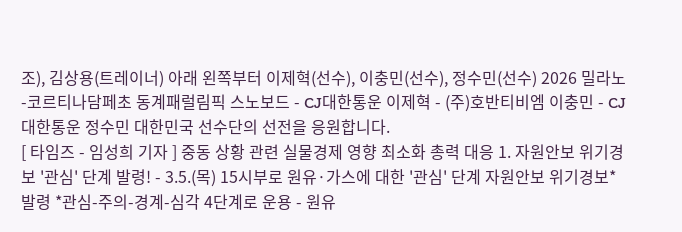조), 김상용(트레이너) 아래 왼쪽부터 이제혁(선수), 이충민(선수), 정수민(선수) 2026 밀라노-코르티나담페초 동계패럴림픽 스노보드 - CJ대한통운 이제혁 - (주)호반티비엠 이충민 - CJ대한통운 정수민 대한민국 선수단의 선전을 응원합니다.
[ 타임즈 - 임성희 기자 ] 중동 상황 관련 실물경제 영향 최소화 총력 대응 1. 자원안보 위기경보 '관심' 단계 발령! - 3.5.(목) 15시부로 원유·가스에 대한 '관심' 단계 자원안보 위기경보* 발령 *관심-주의-경계-심각 4단계로 운용 - 원유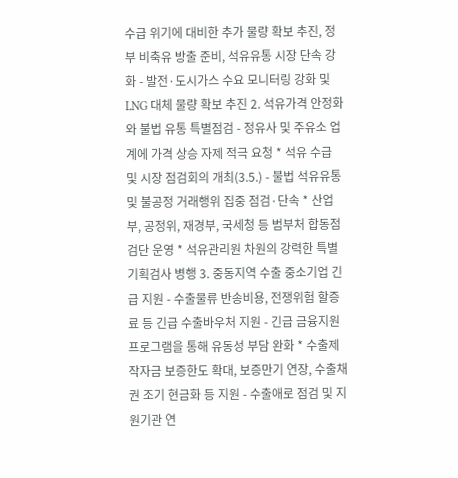수급 위기에 대비한 추가 물량 확보 추진, 정부 비축유 방출 준비, 석유유통 시장 단속 강화 - 발전·도시가스 수요 모니터링 강화 및 LNG 대체 물량 확보 추진 2. 석유가격 안정화와 불법 유통 특별점검 - 정유사 및 주유소 업계에 가격 상승 자제 적극 요청 * 석유 수급 및 시장 점검회의 개최(3.5.) - 불법 석유유통 및 불공정 거래행위 집중 점검·단속 * 산업부, 공정위, 재경부, 국세청 등 범부처 합동점검단 운영 * 석유관리원 차원의 강력한 특별기획검사 병행 3. 중동지역 수출 중소기업 긴급 지원 - 수출물류 반송비용, 전쟁위험 할증료 등 긴급 수출바우처 지원 - 긴급 금융지원 프로그램을 통해 유동성 부담 완화 * 수출제작자금 보증한도 확대, 보증만기 연장, 수출채권 조기 현금화 등 지원 - 수출애로 점검 및 지원기관 연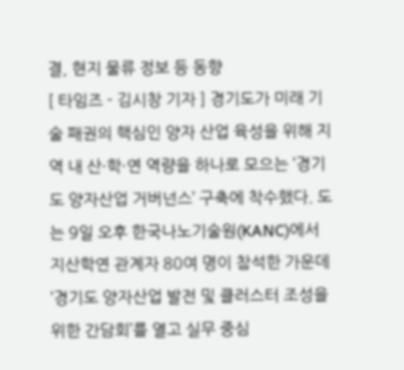결, 현지 물류 정보 등 동향
[ 타임즈 - 김시창 기자 ] 경기도가 미래 기술 패권의 핵심인 양자 산업 육성을 위해 지역 내 산·학·연 역량을 하나로 모으는 ‘경기도 양자산업 거버넌스’ 구축에 착수했다. 도는 9일 오후 한국나노기술원(KANC)에서 지산학연 관계자 80여 명이 참석한 가운데 ‘경기도 양자산업 발전 및 클러스터 조성을 위한 간담회’를 열고 실무 중심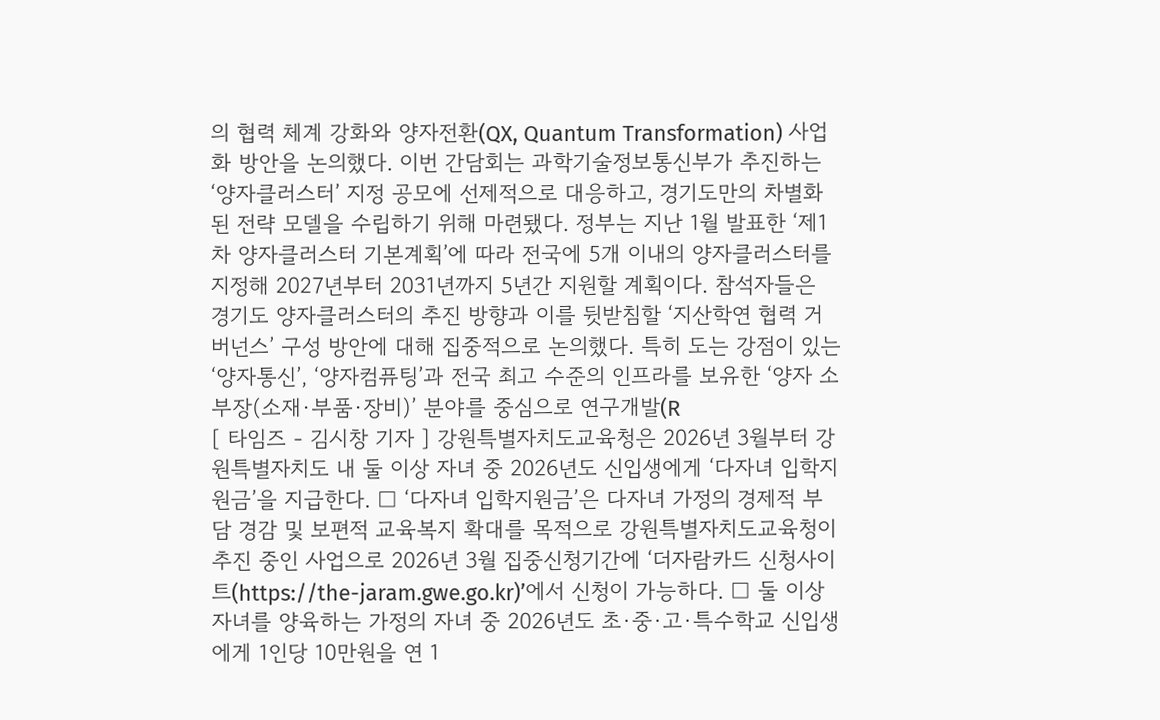의 협력 체계 강화와 양자전환(QX, Quantum Transformation) 사업화 방안을 논의했다. 이번 간담회는 과학기술정보통신부가 추진하는 ‘양자클러스터’ 지정 공모에 선제적으로 대응하고, 경기도만의 차별화된 전략 모델을 수립하기 위해 마련됐다. 정부는 지난 1월 발표한 ‘제1차 양자클러스터 기본계획’에 따라 전국에 5개 이내의 양자클러스터를 지정해 2027년부터 2031년까지 5년간 지원할 계획이다. 참석자들은 경기도 양자클러스터의 추진 방향과 이를 뒷받침할 ‘지산학연 협력 거버넌스’ 구성 방안에 대해 집중적으로 논의했다. 특히 도는 강점이 있는 ‘양자통신’, ‘양자컴퓨팅’과 전국 최고 수준의 인프라를 보유한 ‘양자 소부장(소재·부품·장비)’ 분야를 중심으로 연구개발(R
[ 타임즈 - 김시창 기자 ] 강원특별자치도교육청은 2026년 3월부터 강원특별자치도 내 둘 이상 자녀 중 2026년도 신입생에게 ‘다자녀 입학지원금’을 지급한다. □ ‘다자녀 입학지원금’은 다자녀 가정의 경제적 부담 경감 및 보편적 교육복지 확대를 목적으로 강원특별자치도교육청이 추진 중인 사업으로 2026년 3월 집중신청기간에 ‘더자람카드 신청사이트(https://the-jaram.gwe.go.kr)’에서 신청이 가능하다. □ 둘 이상 자녀를 양육하는 가정의 자녀 중 2026년도 초·중·고·특수학교 신입생에게 1인당 10만원을 연 1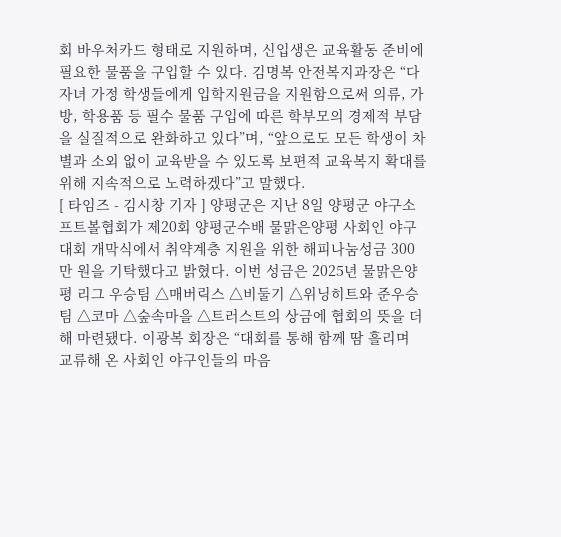회 바우처카드 형태로 지원하며, 신입생은 교육활동 준비에 필요한 물품을 구입할 수 있다. 김명복 안전복지과장은 “다자녀 가정 학생들에게 입학지원금을 지원함으로써 의류, 가방, 학용품 등 필수 물품 구입에 따른 학부모의 경제적 부담을 실질적으로 완화하고 있다”며, “앞으로도 모든 학생이 차별과 소외 없이 교육받을 수 있도록 보편적 교육복지 확대를 위해 지속적으로 노력하겠다”고 말했다.
[ 타임즈 - 김시창 기자 ] 양평군은 지난 8일 양평군 야구소프트볼협회가 제20회 양평군수배 물맑은양평 사회인 야구대회 개막식에서 취약계층 지원을 위한 해피나눔성금 300만 원을 기탁했다고 밝혔다. 이번 성금은 2025년 물맑은양평 리그 우승팀 △매버릭스 △비둘기 △위닝히트와 준우승팀 △코마 △숲속마을 △트러스트의 상금에 협회의 뜻을 더해 마련됐다. 이광복 회장은 “대회를 통해 함께 땀 흘리며 교류해 온 사회인 야구인들의 마음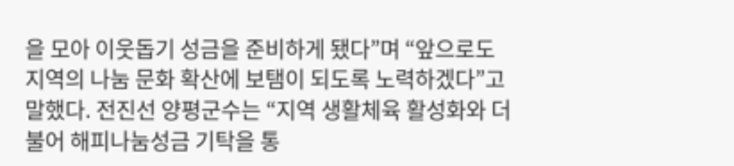을 모아 이웃돕기 성금을 준비하게 됐다”며 “앞으로도 지역의 나눔 문화 확산에 보탬이 되도록 노력하겠다”고 말했다. 전진선 양평군수는 “지역 생활체육 활성화와 더불어 해피나눔성금 기탁을 통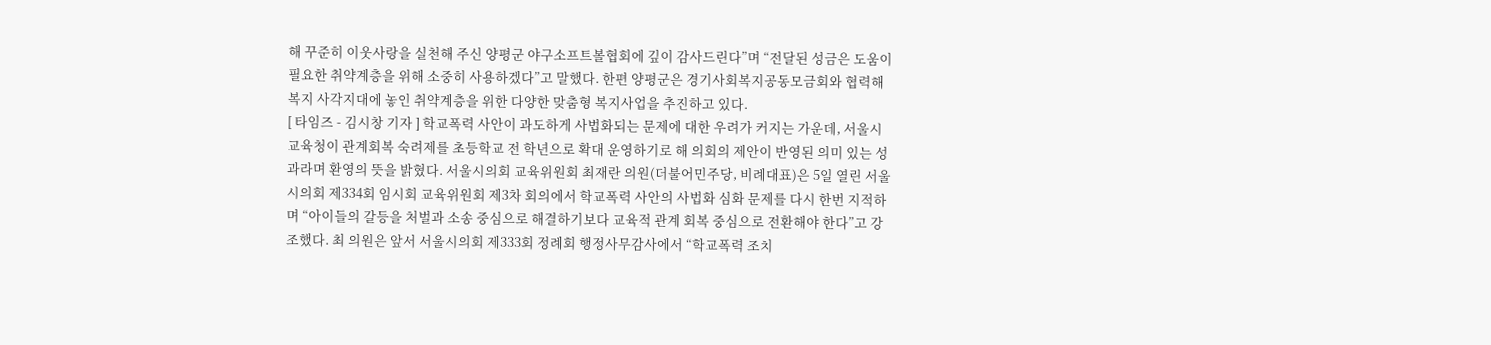해 꾸준히 이웃사랑을 실천해 주신 양평군 야구소프트볼협회에 깊이 감사드린다”며 “전달된 성금은 도움이 필요한 취약계층을 위해 소중히 사용하겠다”고 말했다. 한편 양평군은 경기사회복지공동모금회와 협력해 복지 사각지대에 놓인 취약계층을 위한 다양한 맞춤형 복지사업을 추진하고 있다.
[ 타임즈 - 김시창 기자 ] 학교폭력 사안이 과도하게 사법화되는 문제에 대한 우려가 커지는 가운데, 서울시교육청이 관계회복 숙려제를 초등학교 전 학년으로 확대 운영하기로 해 의회의 제안이 반영된 의미 있는 성과라며 환영의 뜻을 밝혔다. 서울시의회 교육위원회 최재란 의원(더불어민주당, 비례대표)은 5일 열린 서울시의회 제334회 임시회 교육위원회 제3차 회의에서 학교폭력 사안의 사법화 심화 문제를 다시 한번 지적하며 “아이들의 갈등을 처벌과 소송 중심으로 해결하기보다 교육적 관계 회복 중심으로 전환해야 한다”고 강조했다. 최 의원은 앞서 서울시의회 제333회 정례회 행정사무감사에서 “학교폭력 조치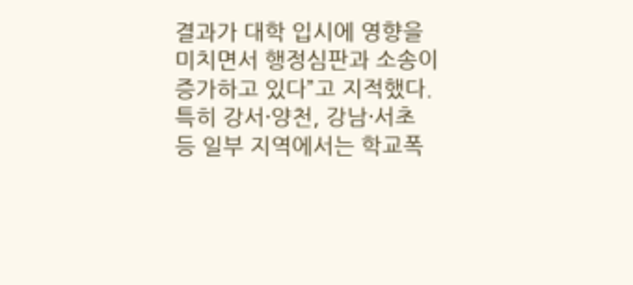결과가 대학 입시에 영향을 미치면서 행정심판과 소송이 증가하고 있다”고 지적했다. 특히 강서·양천, 강남·서초 등 일부 지역에서는 학교폭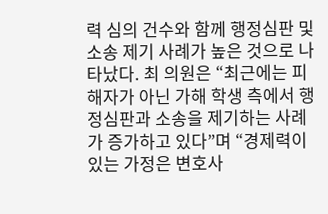력 심의 건수와 함께 행정심판 및 소송 제기 사례가 높은 것으로 나타났다. 최 의원은 “최근에는 피해자가 아닌 가해 학생 측에서 행정심판과 소송을 제기하는 사례가 증가하고 있다”며 “경제력이 있는 가정은 변호사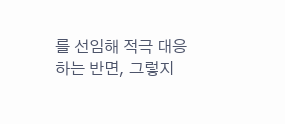를 선임해 적극 대응하는 반면, 그렇지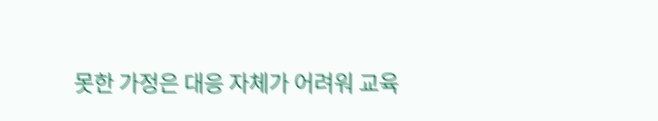못한 가정은 대응 자체가 어려워 교육